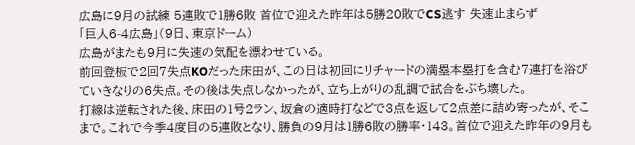広島に9月の試練 5連敗で1勝6敗 首位で迎えた昨年は5勝20敗でCS逃す 失速止まらず
「巨人6-4広島」(9日、東京ドーム)
広島がまたも9月に失速の気配を漂わせている。
前回登板で2回7失点KOだった床田が、この日は初回にリチャードの満塁本塁打を含む7連打を浴びていきなりの6失点。その後は失点しなかったが、立ち上がりの乱調で試合をぶち壊した。
打線は逆転された後、床田の1号2ラン、坂倉の適時打などで3点を返して2点差に詰め寄ったが、そこまで。これで今季4度目の5連敗となり、勝負の9月は1勝6敗の勝率・143。首位で迎えた昨年の9月も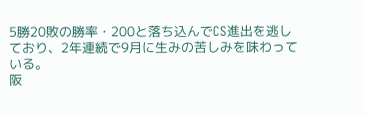5勝20敗の勝率・200と落ち込んでCS進出を逃しており、2年連続で9月に生みの苦しみを味わっている。
阪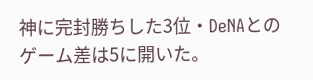神に完封勝ちした3位・DeNAとのゲーム差は5に開いた。